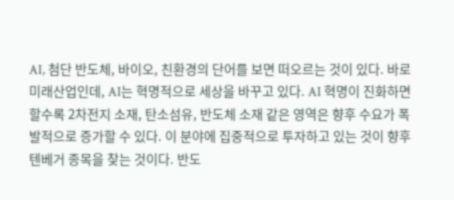AI, 첨단 반도체, 바이오, 친환경의 단어를 보면 떠오르는 것이 있다. 바로 미래산업인데, AI는 혁명적으로 세상을 바꾸고 있다. AI 혁명이 진화하면 할수록 2차전지 소재, 탄소섬유, 반도체 소재 같은 영역은 향후 수요가 폭발적으로 증가할 수 있다. 이 분야에 집중적으로 투자하고 있는 것이 향후 텐베거 종목을 찾는 것이다. 반도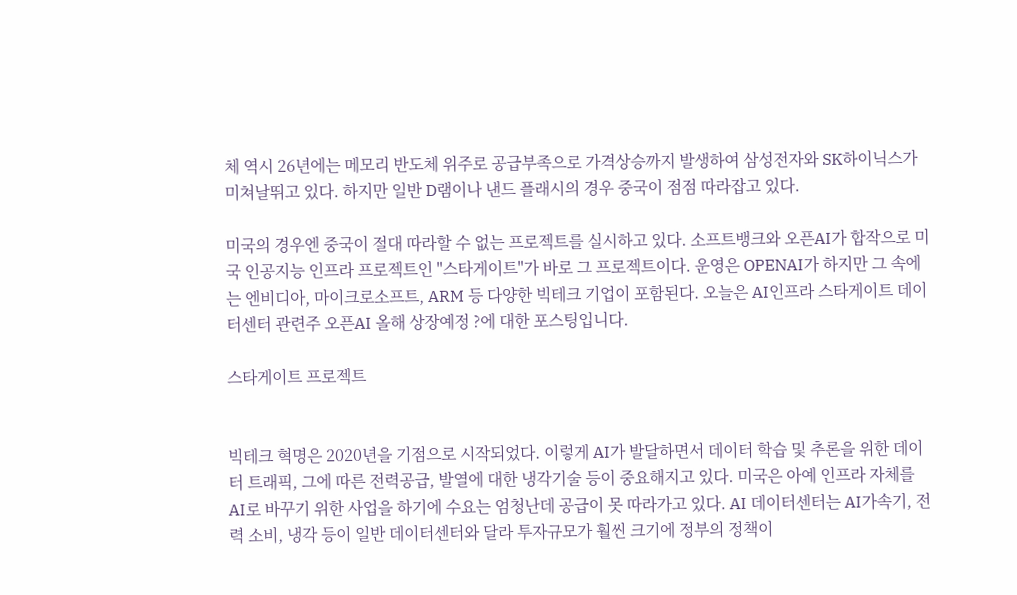체 역시 26년에는 메모리 반도체 위주로 공급부족으로 가격상승까지 발생하여 삼성전자와 SK하이닉스가 미쳐날뛰고 있다. 하지만 일반 D램이나 낸드 플래시의 경우 중국이 점점 따라잡고 있다.

미국의 경우엔 중국이 절대 따라할 수 없는 프로젝트를 실시하고 있다. 소프트뱅크와 오픈AI가 합작으로 미국 인공지능 인프라 프로젝트인 "스타게이트"가 바로 그 프로젝트이다. 운영은 OPENAI가 하지만 그 속에는 엔비디아, 마이크로소프트, ARM 등 다양한 빅테크 기업이 포함된다. 오늘은 AI인프라 스타게이트 데이터센터 관련주 오픈AI 올해 상장예정 ?에 대한 포스팅입니다.

스타게이트 프로젝트


빅테크 혁명은 2020년을 기점으로 시작되었다. 이렇게 AI가 발달하면서 데이터 학습 및 추론을 위한 데이터 트래픽, 그에 따른 전력공급, 발열에 대한 냉각기술 등이 중요해지고 있다. 미국은 아예 인프라 자체를 AI로 바꾸기 위한 사업을 하기에 수요는 엄청난데 공급이 못 따라가고 있다. AI 데이터센터는 AI가속기, 전력 소비, 냉각 등이 일반 데이터센터와 달라 투자규모가 훨씬 크기에 정부의 정책이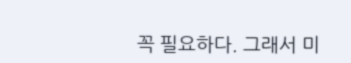꼭 필요하다. 그래서 미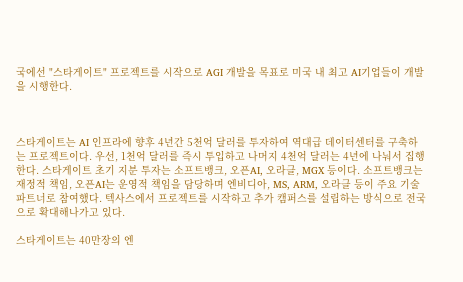국에선 "스타게이트" 프로젝트를 시작으로 AGI 개발을 목표로 미국 내 최고 AI기업들이 개발을 시행한다.



스타게이트는 AI 인프라에 향후 4년간 5천억 달러를 투자하여 역대급 데이터센터를 구축하는 프로젝트이다. 우선, 1천억 달러를 즉시 투입하고 나머지 4천억 달러는 4년에 나눠서 집행한다. 스타게이트 초기 지분 투자는 소프트뱅크, 오픈AI, 오라클, MGX 등이다. 소프트뱅크는 재정적 책임, 오픈AI는 운영적 책임을 담당하며 엔비디아, MS, ARM, 오라클 등이 주요 기술 파트너로 참여했다. 텍사스에서 프로젝트를 시작하고 추가 캠퍼스를 설립하는 방식으로 전국으로 확대해나가고 있다.

스타게이트는 40만장의 엔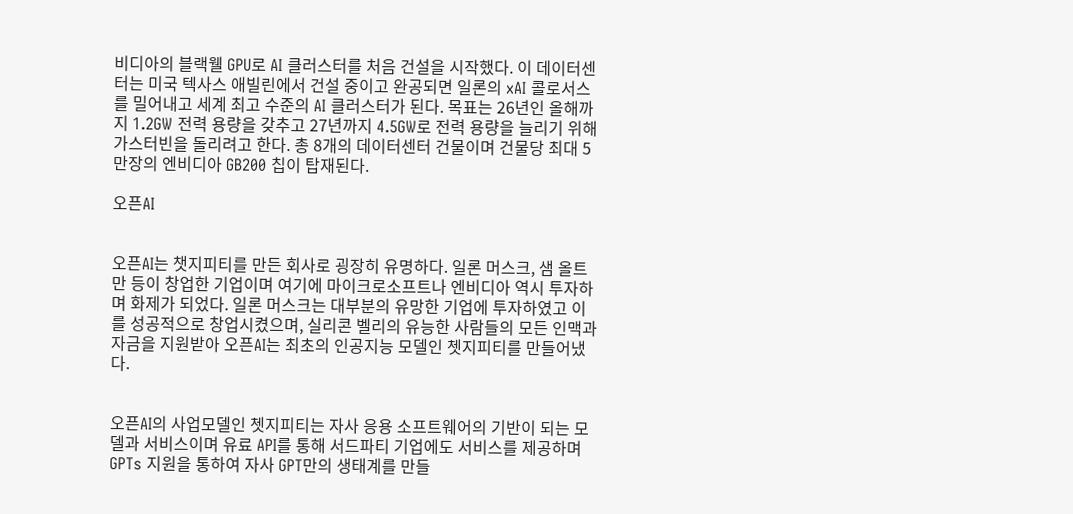비디아의 블랙웰 GPU로 AI 클러스터를 처음 건설을 시작했다. 이 데이터센터는 미국 텍사스 애빌린에서 건설 중이고 완공되면 일론의 xAI 콜로서스를 밀어내고 세계 최고 수준의 AI 클러스터가 된다. 목표는 26년인 올해까지 1.2GW 전력 용량을 갖추고 27년까지 4.5GW로 전력 용량을 늘리기 위해 가스터빈을 돌리려고 한다. 총 8개의 데이터센터 건물이며 건물당 최대 5만장의 엔비디아 GB200 칩이 탑재된다.

오픈AI


오픈AI는 챗지피티를 만든 회사로 굉장히 유명하다. 일론 머스크, 샘 올트만 등이 창업한 기업이며 여기에 마이크로소프트나 엔비디아 역시 투자하며 화제가 되었다. 일론 머스크는 대부분의 유망한 기업에 투자하였고 이를 성공적으로 창업시켰으며, 실리콘 벨리의 유능한 사람들의 모든 인맥과 자금을 지원받아 오픈AI는 최초의 인공지능 모델인 쳇지피티를 만들어냈다.


오픈AI의 사업모델인 쳇지피티는 자사 응용 소프트웨어의 기반이 되는 모델과 서비스이며 유료 API를 통해 서드파티 기업에도 서비스를 제공하며 GPTs 지원을 통하여 자사 GPT만의 생태계를 만들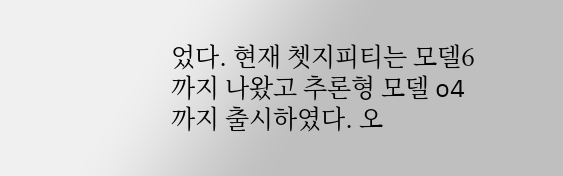었다. 현재 쳇지피티는 모델6까지 나왔고 추론형 모델 o4까지 출시하였다. 오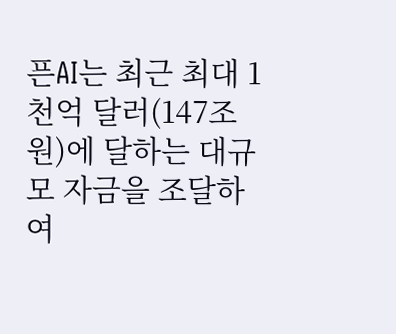픈AI는 최근 최대 1천억 달러(147조원)에 달하는 대규모 자금을 조달하여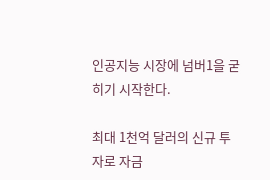인공지능 시장에 넘버1을 굳히기 시작한다.

최대 1천억 달러의 신규 투자로 자금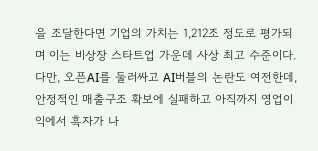을 조달한다면 기업의 가치는 1,212조 정도로 평가되며 이는 비상장 스타트업 가운데 사상 최고 수준이다. 다만, 오픈AI를 둘러싸고 AI버블의 논란도 여전한데, 안정적인 매출구조 확보에 실패하고 아직까지 영업이익에서 흑자가 나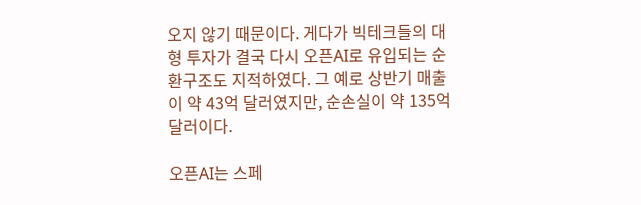오지 않기 때문이다. 게다가 빅테크들의 대형 투자가 결국 다시 오픈AI로 유입되는 순환구조도 지적하였다. 그 예로 상반기 매출이 약 43억 달러였지만, 순손실이 약 135억 달러이다.

오픈AI는 스페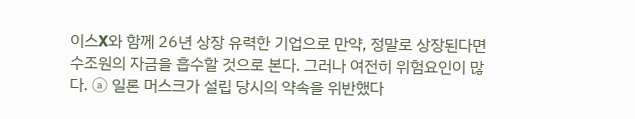이스X와 함께 26년 상장 유력한 기업으로 만약, 정말로 상장된다면 수조원의 자금을 흡수할 것으로 본다. 그러나 여전히 위험요인이 많다. ⓐ 일론 머스크가 설립 당시의 약속을 위반했다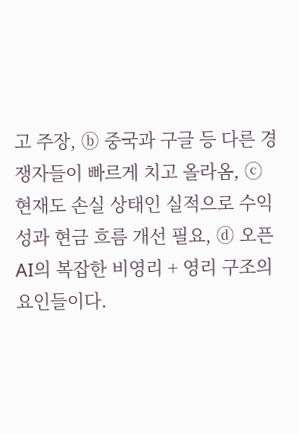고 주장, ⓑ 중국과 구글 등 다른 경쟁자들이 빠르게 치고 올라옴, ⓒ 현재도 손실 상태인 실적으로 수익성과 현금 흐름 개선 필요, ⓓ 오픈AI의 복잡한 비영리 + 영리 구조의 요인들이다.